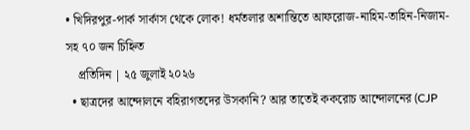• খিদিরপুর-পার্ক সার্কাস থেকে লোক! ধর্মতলার অশান্তিতে আফরোজ-নাহিম-তাহিন-নিজাম-সহ ৭০ জন চিহ্নিত
    প্রতিদিন | ২৫ জুলাই ২০২৬
  • ছাত্রদের আন্দোলনে বহিরাগতদের উসকানি? আর তাতেই ককরোচ আন্দোলনের (CJP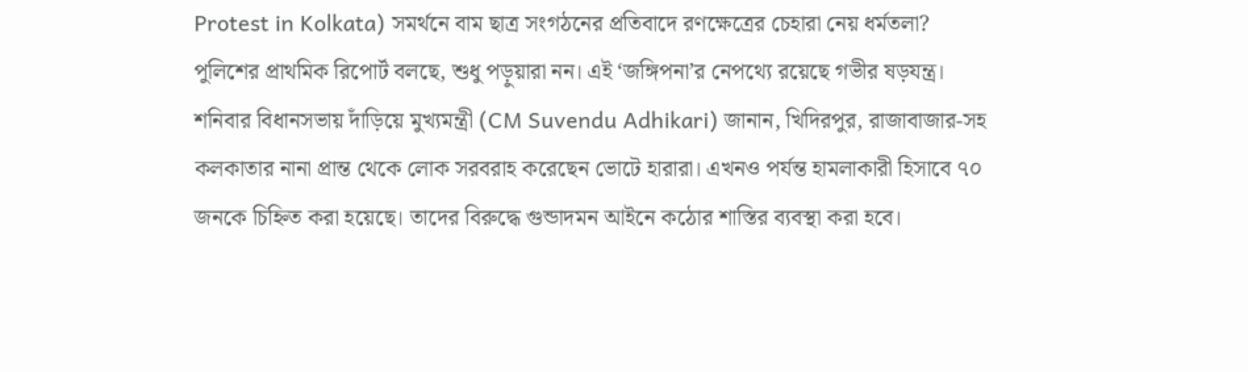Protest in Kolkata) সমর্থনে বাম ছাত্র সংগঠনের প্রতিবাদে রণক্ষেত্রের চেহারা নেয় ধর্মতলা? পুলিশের প্রাথমিক রিপোর্ট বলছে, শুধু পড়ুয়ারা নন। এই ‘জঙ্গিপনা’র নেপথ্যে রয়েছে গভীর ষড়যন্ত্র। শনিবার বিধানসভায় দাঁড়িয়ে মুখ্যমন্ত্রী (CM Suvendu Adhikari) জানান, খিদিরপুর, রাজাবাজার-সহ কলকাতার নানা প্রান্ত থেকে লোক সরবরাহ করেছেন ভোটে হারারা। এখনও পর্যন্ত হামলাকারী হিসাবে ৭০ জনকে চিহ্নিত করা হয়েছে। তাদের বিরুদ্ধে গুন্ডাদমন আইনে কঠোর শাস্তির ব্যবস্থা করা হবে।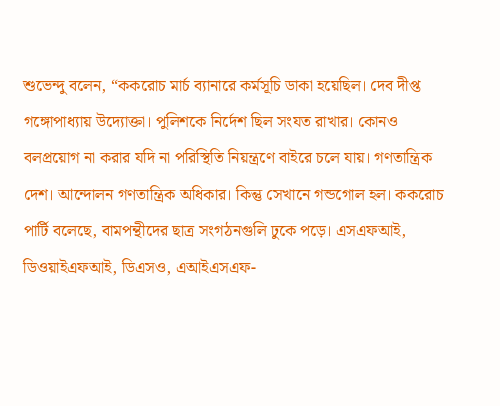শুভেন্দু বলেন, “ককরোচ মার্চ ব্যানারে কর্মসূচি ডাকা হয়েছিল। দেব দীপ্ত গঙ্গোপাধ্যায় উদ্যোক্তা। পুলিশকে নির্দেশ ছিল সংযত রাখার। কোনও বলপ্রয়োগ না করার যদি না পরিস্থিতি নিয়ন্ত্রণে বাইরে চলে যায়। গণতান্ত্রিক দেশ। আন্দোলন গণতান্ত্রিক অধিকার। কিন্তু সেখানে গন্ডগোল হল। ককরোচ পার্টি বলেছে, বামপন্থীদের ছাত্র সংগঠনগুলি ঢুকে পড়ে। এসএফআই, ডিওয়াইএফআই, ডিএসও, এআইএসএফ-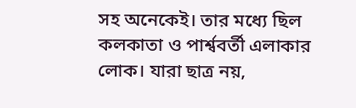সহ অনেকেই। তার মধ্যে ছিল কলকাতা ও পার্শ্ববর্তী এলাকার লোক। যারা ছাত্র নয়,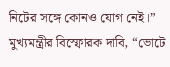নিটের সঙ্গে কোনও যোগ নেই।” মুখ্যমন্ত্রীর বিস্ফোরক দাবি, “ভোটে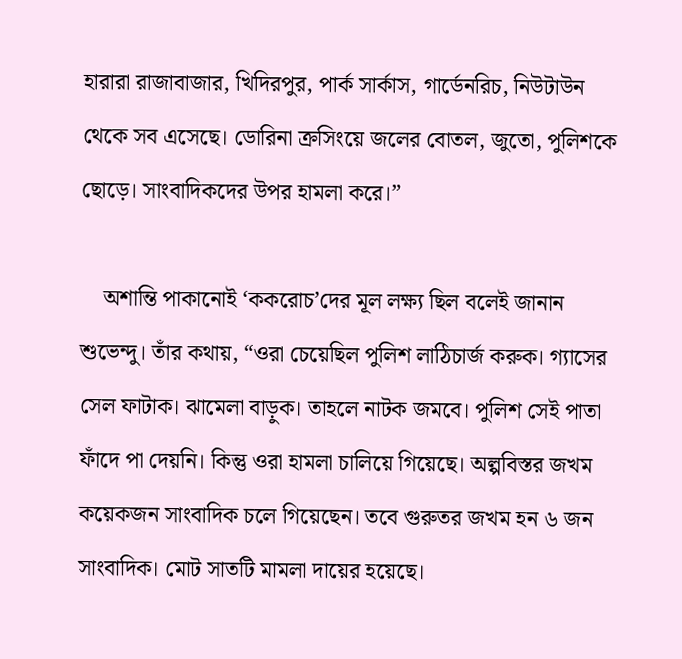হারারা রাজাবাজার, খিদিরপুর, পার্ক সার্কাস, গার্ডেনরিচ, নিউটাউন থেকে সব এসেছে। ডোরিনা ক্রসিংয়ে জলের বোতল, জুতো, পুলিশকে ছোড়ে। সাংবাদিকদের উপর হামলা করে।”

    অশান্তি পাকানোই ‘ককরোচ’দের মূল লক্ষ্য ছিল বলেই জানান শুভেন্দু। তাঁর কথায়, “ওরা চেয়েছিল পুলিশ লাঠিচার্জ করুক। গ্যাসের সেল ফাটাক। ঝামেলা বাড়ুক। তাহলে নাটক জমবে। পুলিশ সেই পাতা ফাঁদে পা দেয়নি। কিন্তু ওরা হামলা চালিয়ে গিয়েছে। অল্পবিস্তর জখম কয়েকজন সাংবাদিক চলে গিয়েছেন। তবে গুরুতর জখম হন ৬ জন সাংবাদিক। মোট সাতটি মামলা দায়ের হয়েছে।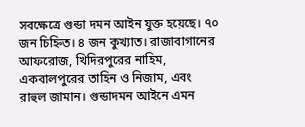সবক্ষেত্রে গুন্ডা দমন আইন যুক্ত হয়েছে। ৭০ জন চিহ্নিত। ৪ জন কুখ্যাত। রাজাবাগানের আফরোজ, খিদিরপুরের নাহিম, একবালপুরের তাহিন ও নিজাম, এবং রাহুল জামান। গুন্ডাদমন আইনে এমন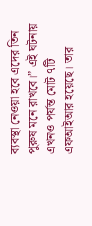ব্যবস্থা নেওয়া হবে এদের তিন পুরুষ মনে রাখবে।” এই ঘটনায় এখনও পর্যন্ত মোট ৭টি এফআইআর হয়েছে। তার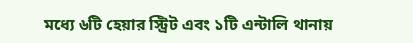মধ্যে ৬টি হেয়ার স্ট্রিট এবং ১টি এন্টালি থানায়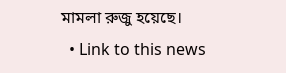মামলা রুজু হয়েছে।
  • Link to this news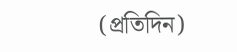(প্রতিদিন)